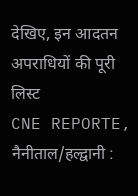देखिए, इन आदतन अपराधियों की पूरी लिस्ट
CNE REPORTE, नैनीताल/हल्द्वानी :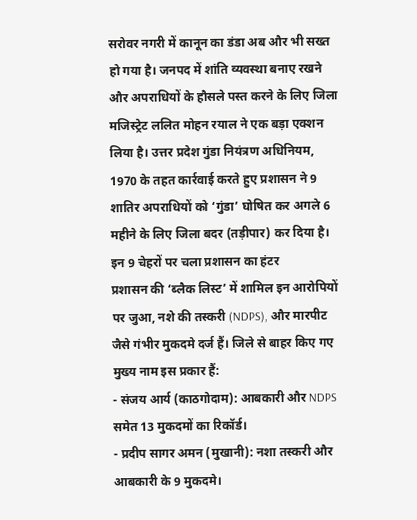सरोवर नगरी में कानून का डंडा अब और भी सख्त हो गया है। जनपद में शांति व्यवस्था बनाए रखने और अपराधियों के हौसले पस्त करने के लिए जिला मजिस्ट्रेट ललित मोहन रयाल ने एक बड़ा एक्शन लिया है। उत्तर प्रदेश गुंडा नियंत्रण अधिनियम, 1970 के तहत कार्रवाई करते हुए प्रशासन ने 9 शातिर अपराधियों को ‘गुंडा’ घोषित कर अगले 6 महीने के लिए जिला बदर (तड़ीपार) कर दिया है।
इन 9 चेहरों पर चला प्रशासन का हंटर
प्रशासन की ‘ब्लैक लिस्ट’ में शामिल इन आरोपियों पर जुआ, नशे की तस्करी (NDPS), और मारपीट जैसे गंभीर मुकदमे दर्ज हैं। जिले से बाहर किए गए मुख्य नाम इस प्रकार हैं:
- संजय आर्य (काठगोदाम): आबकारी और NDPS समेत 13 मुकदमों का रिकॉर्ड।
- प्रदीप सागर अमन (मुखानी): नशा तस्करी और आबकारी के 9 मुकदमे।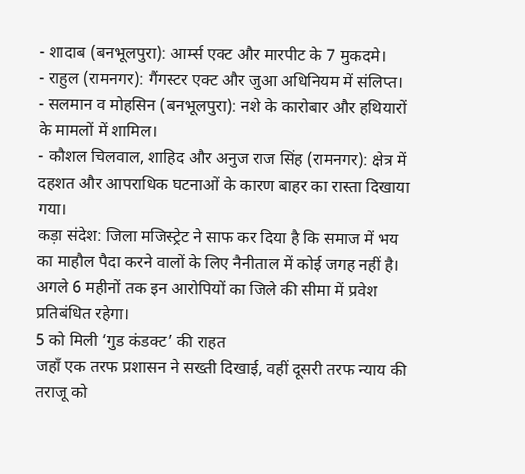- शादाब (बनभूलपुरा): आर्म्स एक्ट और मारपीट के 7 मुकदमे।
- राहुल (रामनगर): गैंगस्टर एक्ट और जुआ अधिनियम में संलिप्त।
- सलमान व मोहसिन (बनभूलपुरा): नशे के कारोबार और हथियारों के मामलों में शामिल।
- कौशल चिलवाल, शाहिद और अनुज राज सिंह (रामनगर): क्षेत्र में दहशत और आपराधिक घटनाओं के कारण बाहर का रास्ता दिखाया गया।
कड़ा संदेश: जिला मजिस्ट्रेट ने साफ कर दिया है कि समाज में भय का माहौल पैदा करने वालों के लिए नैनीताल में कोई जगह नहीं है। अगले 6 महीनों तक इन आरोपियों का जिले की सीमा में प्रवेश प्रतिबंधित रहेगा।
5 को मिली ‘गुड कंडक्ट’ की राहत
जहाँ एक तरफ प्रशासन ने सख्ती दिखाई, वहीं दूसरी तरफ न्याय की तराजू को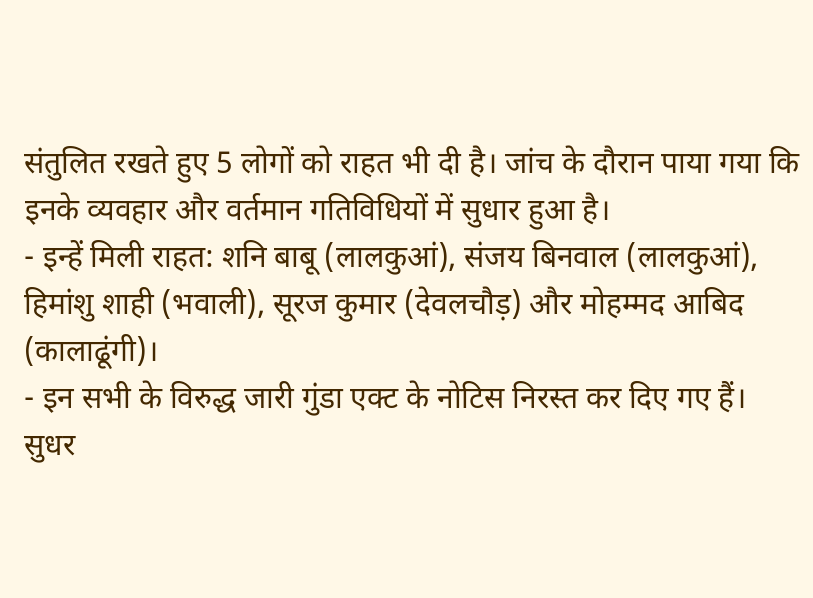संतुलित रखते हुए 5 लोगों को राहत भी दी है। जांच के दौरान पाया गया कि इनके व्यवहार और वर्तमान गतिविधियों में सुधार हुआ है।
- इन्हें मिली राहत: शनि बाबू (लालकुआं), संजय बिनवाल (लालकुआं), हिमांशु शाही (भवाली), सूरज कुमार (देवलचौड़) और मोहम्मद आबिद (कालाढूंगी)।
- इन सभी के विरुद्ध जारी गुंडा एक्ट के नोटिस निरस्त कर दिए गए हैं।
सुधर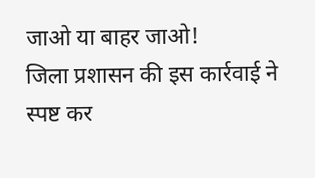जाओ या बाहर जाओ!
जिला प्रशासन की इस कार्रवाई ने स्पष्ट कर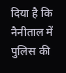दिया है कि नैनीताल में पुलिस की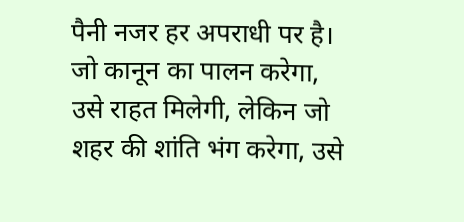पैनी नजर हर अपराधी पर है। जो कानून का पालन करेगा, उसे राहत मिलेगी, लेकिन जो शहर की शांति भंग करेगा, उसे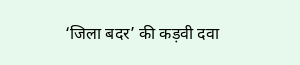‘जिला बदर’ की कड़वी दवा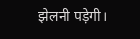झेलनी पड़ेगी।